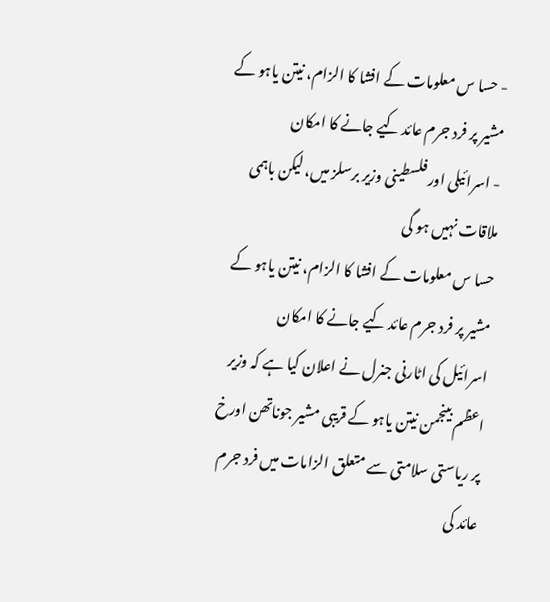- حسا س معلومات کے افشا کا الزام، نیتن یاہو کے مشیر پر فرد جرم عائد کیے جانے کا امکان
- اسرائیلی اور فلسطینی وزیر برسلز میں، لیکن باہمی ملاقات نہیں ہو گی
حسا س معلومات کے افشا کا الزام، نیتن یاہو کے مشیر پر فرد جرم عائد کیے جانے کا امکان
اسرائیل کی اٹارنی جنرل نے اعلان کیا ہے کہ وزیر اعظم بینجمن نیتن یاہو کے قریبی مشیر جوناتھن اورخ پر ریاستی سلامتی سے متعلق الزامات میں فرد جرم عائد کی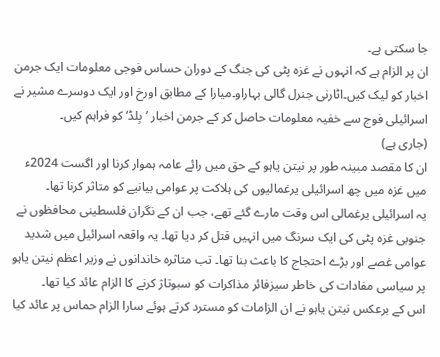جا سکتی ہے۔
ان پر الزام ہے کہ انہوں نے غزہ پٹی کی جنگ کے دوران حساس فوجی معلومات ایک جرمن اخبار کو لیک کیں۔اٹارنی جنرل گالی بہاراو۔میارا کے مطابق اورخ اور ایک دوسرے مشیر نے اسرائیلی فوج سے خفیہ معلومات حاصل کر کے جرمن اخبار ’بِلڈ‘ کو فراہم کیں۔
(جاری ہے)
ان کا مقصد مبینہ طور پر نیتن یاہو کے حق میں رائے عامہ ہموار کرنا اور اگست 2024ء میں غزہ میں چھ اسرائیلی یرغمالیوں کی ہلاکت پر عوامی بیانیے کو متاثر کرنا تھا۔
یہ اسرائیلی یرغمالی اس وقت مارے گئے تھے، جب ان کے نگران فلسطینی محافظوں نے جنوبی غزہ پٹی کی ایک سرنگ میں انہیں قتل کر دیا تھا۔ یہ واقعہ اسرائیل میں شدید عوامی غصے اور بڑے احتجاج کا باعث بنا تھا۔ تب متاثرہ خاندانوں نے وزیر اعظم نیتن یاہو پر سیاسی مفادات کی خاطر سیزفائر مذاکرات کو سبوتاژ کرنے کا الزام عائد کیا تھا۔
اس کے برعکس نیتن یاہو نے ان الزامات کو مسترد کرتے ہوئے سارا الزام حماس پر عائد کیا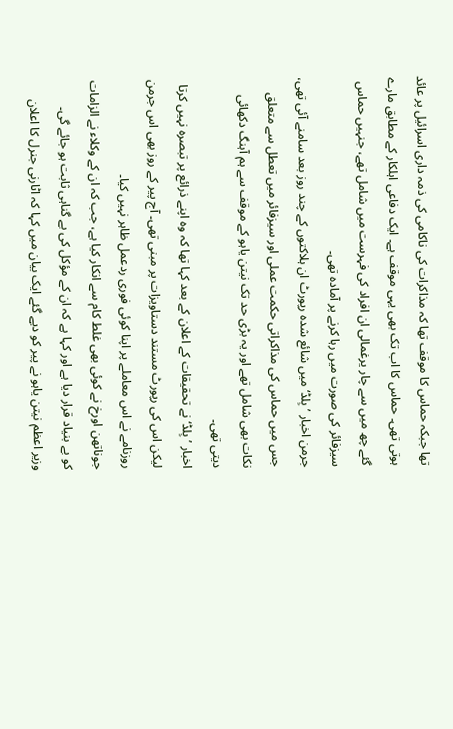تھا جبکہ حماس کا موقف تھا کہ مذاکرات کی ناکامی کی ذمہ داری اسرائیل پر عائد ہوتی تھی۔ حماس کا اب تک بھی یہی موقف ہے۔ ایک دفاعی اہلکار کے مطابق مارے گئے چھ میں سے چار یرغمالی ان افراد کی فہرست میں شامل تھے، جنہیں حماس سیزفائر کی صورت میں رہا کرنے پر آمادہ تھی۔
جرمن اخبار ’بِلڈ‘ میں شائع شدہ رپورٹ ان ہلاکتوں کے چند روز بعد سامنے آئی تھی، جس میں حماس کی مذاکراتی حکمت عملی اور سیزفائر میں تعطل سے متعلق نکات بھی شامل تھے اور یہ بڑی حد تک نیتن یاہو کے موقف سے ہم آہنگ دکھائی دیتی تھی۔
اخبار ’بِلڈ‘ نے تحقیقات کے اعلان کے بعد کہا تھا کہ وہ اپنے ذرائع پر تبصرہ نہیں کرتا لیکن اس کی رپورٹ مستند دستاویزات پر مبنی تھی۔ آج پیر کے روز بھی اس جرمن روزنامے نے اس معاملے پر اپنا کوئی فوری ردعمل ظاہر نہیں کیا۔
جوناتھن اورخ نے کوئی بھی غلط کام سے انکار کیا ہے، جب کہ ان کے وکلاء نے الزامات کو بے بنیاد قرار دیا ہے اور کہا ہے کہ ان کے مؤکل کی بے گناہی ثابت ہو جائے گی۔
وزیر اعظم نیتن یاہو نے پیر کو دیے گئے ایک بیان میں کہا کہ اٹارنی جنرل کا اعلان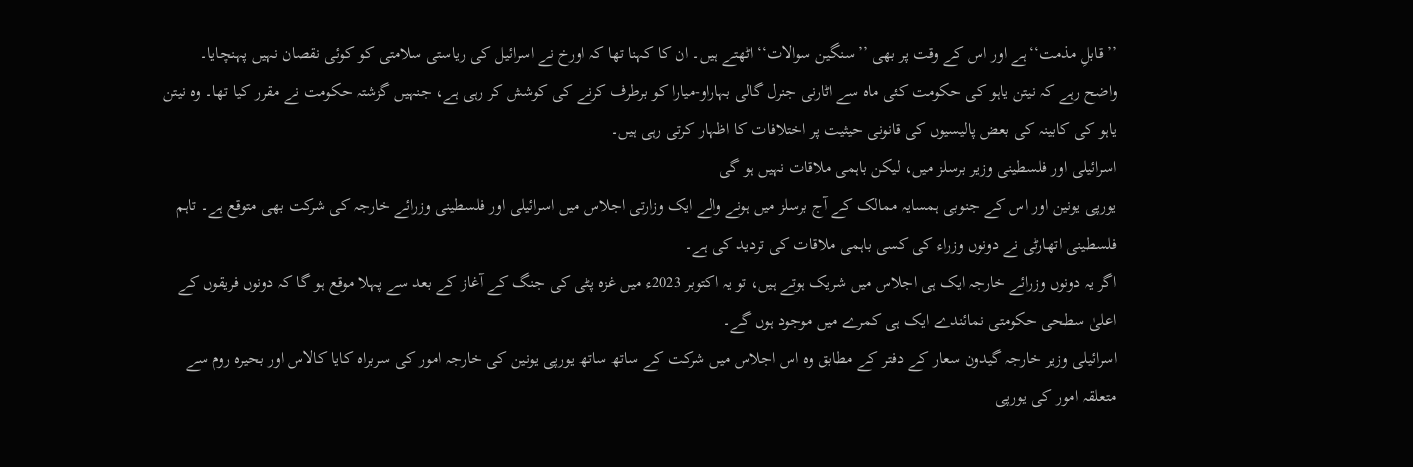’’قابلِ مذمت‘‘ہے اور اس کے وقت پر بھی ’’سنگین سوالات‘‘ اٹھتے ہیں۔ ان کا کہنا تھا کہ اورخ نے اسرائیل کی ریاستی سلامتی کو کوئی نقصان نہیں پہنچایا۔
واضح رہے کہ نیتن یاہو کی حکومت کئی ماہ سے اٹارنی جنرل گالی بہاراو-میارا کو برطرف کرنے کی کوشش کر رہی ہے، جنہیں گزشتہ حکومت نے مقرر کیا تھا۔ وہ نیتن یاہو کی کابینہ کی بعض پالیسیوں کی قانونی حیثیت پر اختلافات کا اظہار کرتی رہی ہیں۔
اسرائیلی اور فلسطینی وزیر برسلز میں، لیکن باہمی ملاقات نہیں ہو گی
یورپی یونین اور اس کے جنوبی ہمسایہ ممالک کے آج برسلز میں ہونے والے ایک وزارتی اجلاس میں اسرائیلی اور فلسطینی وزرائے خارجہ کی شرکت بھی متوقع ہے۔ تاہم فلسطینی اتھارٹی نے دونوں وزراء کی کسی باہمی ملاقات کی تردید کی ہے۔
اگر یہ دونوں وزرائے خارجہ ایک ہی اجلاس میں شریک ہوتے ہیں، تو یہ اکتوبر 2023ء میں غزہ پٹی کی جنگ کے آغاز کے بعد سے پہلا موقع ہو گا کہ دونوں فریقوں کے اعلیٰ سطحی حکومتی نمائندے ایک ہی کمرے میں موجود ہوں گے۔
اسرائیلی وزیر خارجہ گیدون سعار کے دفتر کے مطابق وہ اس اجلاس میں شرکت کے ساتھ ساتھ یورپی یونین کی خارجہ امور کی سربراہ کایا کالاس اور بحیرہ روم سے متعلقہ امور کی یورپی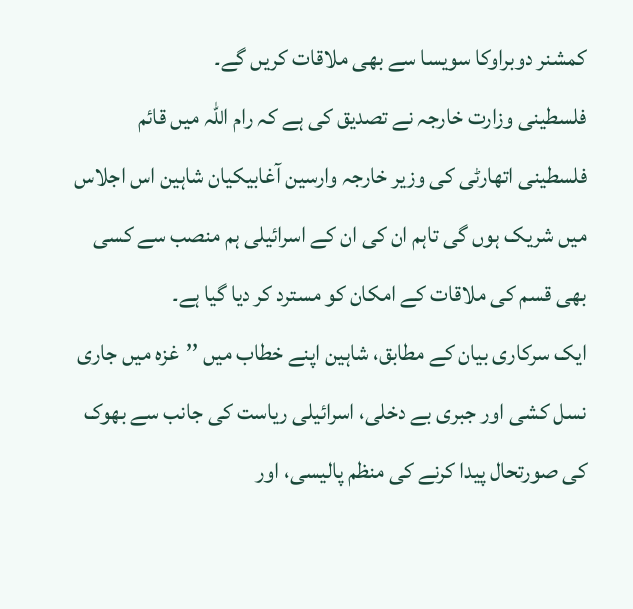کمشنر دوبراوکا سویسا سے بھی ملاقات کریں گے۔
فلسطینی وزارت خارجہ نے تصدیق کی ہے کہ رام اللہ میں قائم فلسطینی اتھارٹی کی وزیر خارجہ وارسین آغابیکیان شاہین اس اجلاس میں شریک ہوں گی تاہم ان کی ان کے اسرائیلی ہم منصب سے کسی بھی قسم کی ملاقات کے امکان کو مسترد کر دیا گیا ہے۔
ایک سرکاری بیان کے مطابق، شاہین اپنے خطاب میں ’’غزہ میں جاری نسل کشی اور جبری بے دخلی، اسرائیلی ریاست کی جانب سے بھوک کی صورتحال پیدا کرنے کی منظم پالیسی، اور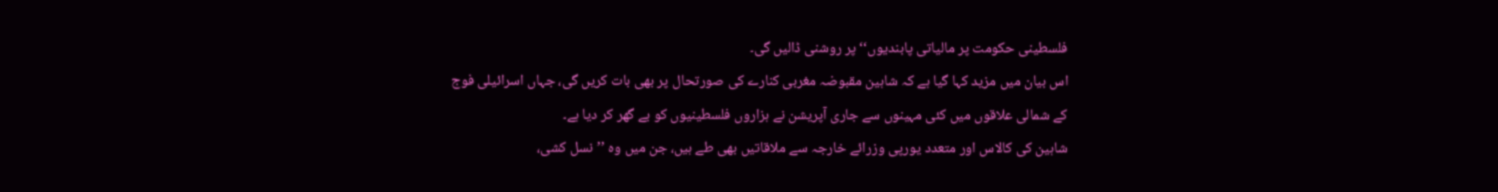فلسطینی حکومت پر مالیاتی پابندیوں‘‘ پر روشنی ڈالیں گی۔
اس بیان میں مزید کہا گیا ہے کہ شاہین مقبوضہ مغربی کنارے کی صورتحال پر بھی بات کریں گی، جہاں اسرائیلی فوج کے شمالی علاقوں میں کئی مہینوں سے جاری آپریشن نے ہزاروں فلسطینیوں کو بے گھر کر دیا ہے۔
شاہین کی کالاس اور متعدد یورپی وزرائے خارجہ سے ملاقاتیں بھی طے ہیں، جن میں وہ ’’نسل کشی،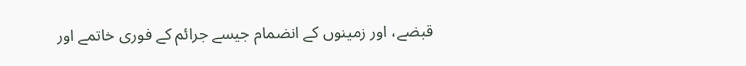قبضے، اور زمینوں کے انضمام جیسے جرائم کے فوری خاتمے اور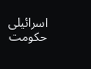اسرائیلی حکومت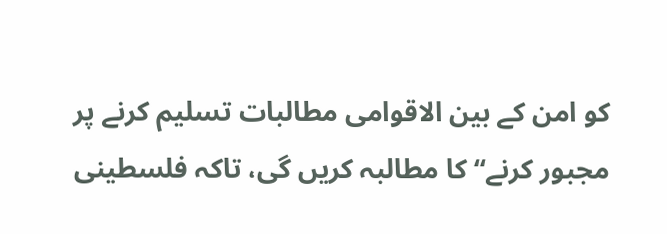کو امن کے بین الاقوامی مطالبات تسلیم کرنے پر مجبور کرنے‘‘ کا مطالبہ کریں گی، تاکہ فلسطینی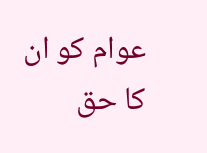عوام کو ان کا حق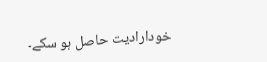خودارادیت حاصل ہو سکے۔